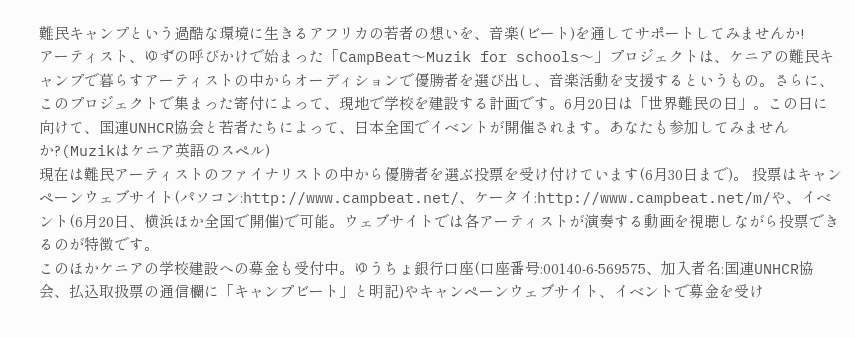難民キャンプという過酷な環境に生きるアフリカの若者の想いを、音楽(ビート)を通してサポートしてみませんか!
アーティスト、ゆずの呼びかけで始まった「CampBeat〜Muzik for schools〜」プロジェクトは、ケニアの難民キャンプで暮らすアーティストの中からオーディションで優勝者を選び出し、音楽活動を支援するというもの。さらに、このプロジェクトで集まった寄付によって、現地で学校を建設する計画です。6月20日は「世界難民の日」。この日に向けて、国連UNHCR協会と若者たちによって、日本全国でイベントが開催されます。あなたも参加してみませんか?(Muzikはケニア英語のスペル)
現在は難民アーティストのファイナリストの中から優勝者を選ぶ投票を受け付けています(6月30日まで)。 投票はキャンペーンウェブサイト(パソコン:http://www.campbeat.net/、ケータイ:http://www.campbeat.net/m/や、イベント(6月20日、横浜ほか全国で開催)で可能。ウェブサイトでは各アーティストが演奏する動画を視聴しながら投票できるのが特徴です。
このほかケニアの学校建設への募金も受付中。ゆうちょ銀行口座(口座番号:00140-6-569575、加入者名:国連UNHCR協会、払込取扱票の通信欄に「キャンプビート」と明記)やキャンペーンウェブサイト、イベントで募金を受け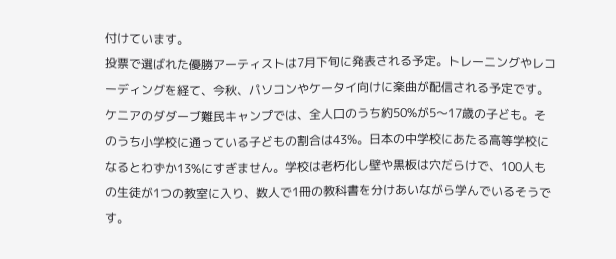付けています。
投票で選ばれた優勝アーティストは7月下旬に発表される予定。トレーニングやレコーディングを経て、今秋、パソコンやケータイ向けに楽曲が配信される予定です。
ケニアのダダーブ難民キャンプでは、全人口のうち約50%が5〜17歳の子ども。そのうち小学校に通っている子どもの割合は43%。日本の中学校にあたる高等学校になるとわずか13%にすぎません。学校は老朽化し壁や黒板は穴だらけで、100人もの生徒が1つの教室に入り、数人で1冊の教科書を分けあいながら学んでいるそうです。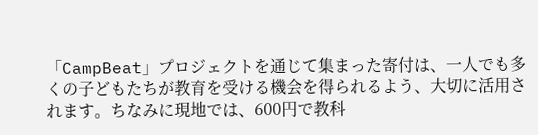「CampBeat」プロジェクトを通じて集まった寄付は、一人でも多くの子どもたちが教育を受ける機会を得られるよう、大切に活用されます。ちなみに現地では、600円で教科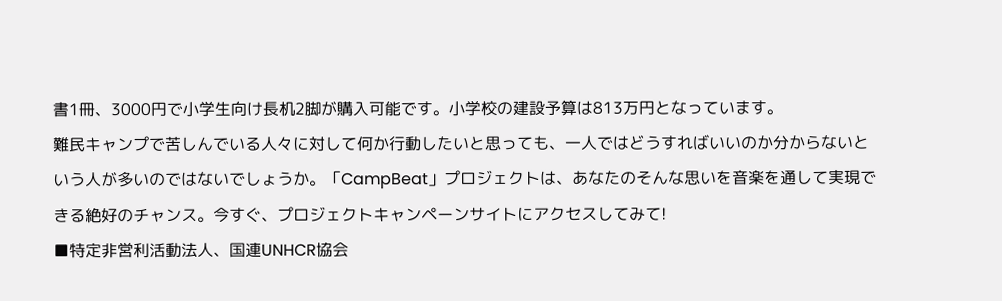書1冊、3000円で小学生向け長机2脚が購入可能です。小学校の建設予算は813万円となっています。
難民キャンプで苦しんでいる人々に対して何か行動したいと思っても、一人ではどうすればいいのか分からないという人が多いのではないでしょうか。「CampBeat」プロジェクトは、あなたのそんな思いを音楽を通して実現できる絶好のチャンス。今すぐ、プロジェクトキャンペーンサイトにアクセスしてみて!
■特定非営利活動法人、国連UNHCR協会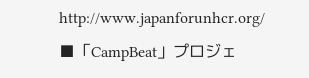http://www.japanforunhcr.org/
■「CampBeat」プロジェ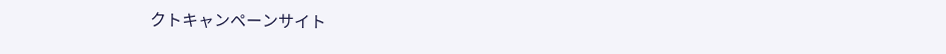クトキャンペーンサイト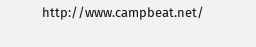http://www.campbeat.net/